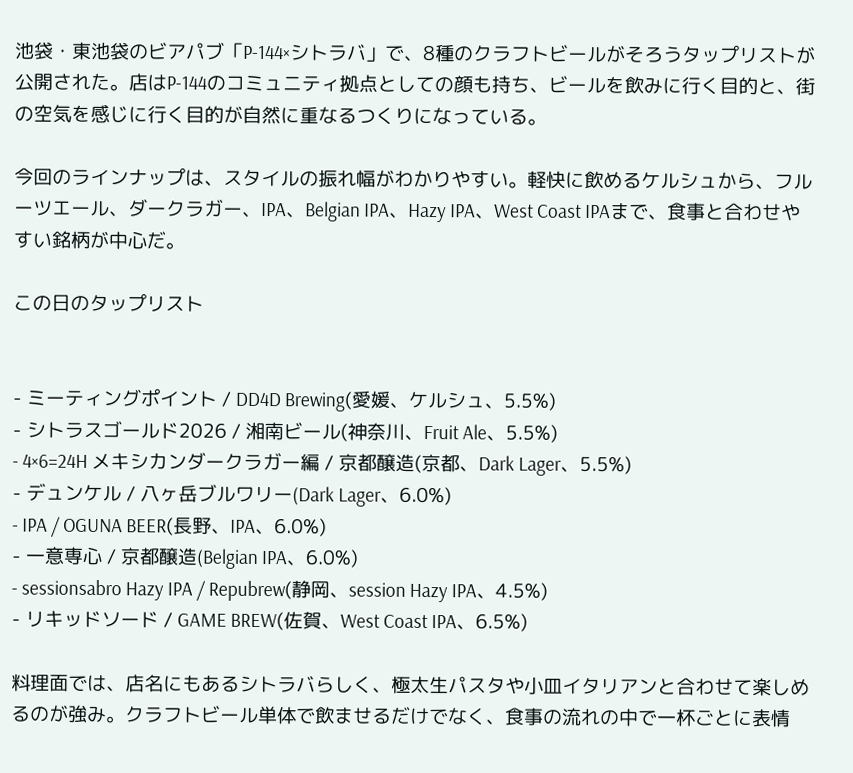池袋・東池袋のビアパブ「P-144×シトラバ」で、8種のクラフトビールがそろうタップリストが公開された。店はP-144のコミュニティ拠点としての顔も持ち、ビールを飲みに行く目的と、街の空気を感じに行く目的が自然に重なるつくりになっている。

今回のラインナップは、スタイルの振れ幅がわかりやすい。軽快に飲めるケルシュから、フルーツエール、ダークラガー、IPA、Belgian IPA、Hazy IPA、West Coast IPAまで、食事と合わせやすい銘柄が中心だ。

この日のタップリスト


- ミーティングポイント / DD4D Brewing(愛媛、ケルシュ、5.5%)
- シトラスゴールド2026 / 湘南ビール(神奈川、Fruit Ale、5.5%)
- 4×6=24H メキシカンダークラガー編 / 京都醸造(京都、Dark Lager、5.5%)
- デュンケル / 八ヶ岳ブルワリー(Dark Lager、6.0%)
- IPA / OGUNA BEER(長野、IPA、6.0%)
- 一意専心 / 京都醸造(Belgian IPA、6.0%)
- sessionsabro Hazy IPA / Repubrew(静岡、session Hazy IPA、4.5%)
- リキッドソード / GAME BREW(佐賀、West Coast IPA、6.5%)

料理面では、店名にもあるシトラバらしく、極太生パスタや小皿イタリアンと合わせて楽しめるのが強み。クラフトビール単体で飲ませるだけでなく、食事の流れの中で一杯ごとに表情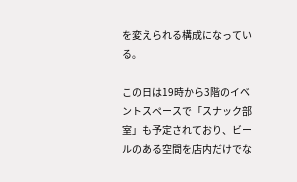を変えられる構成になっている。

この日は19時から3階のイベントスペースで「スナック部室」も予定されており、ビールのある空間を店内だけでな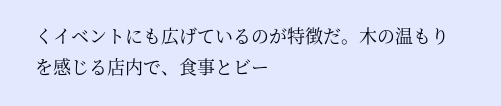くイベントにも広げているのが特徴だ。木の温もりを感じる店内で、食事とビー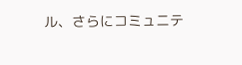ル、さらにコミュニテ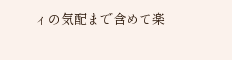ィの気配まで含めて楽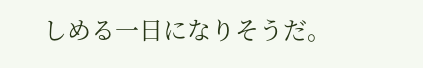しめる一日になりそうだ。